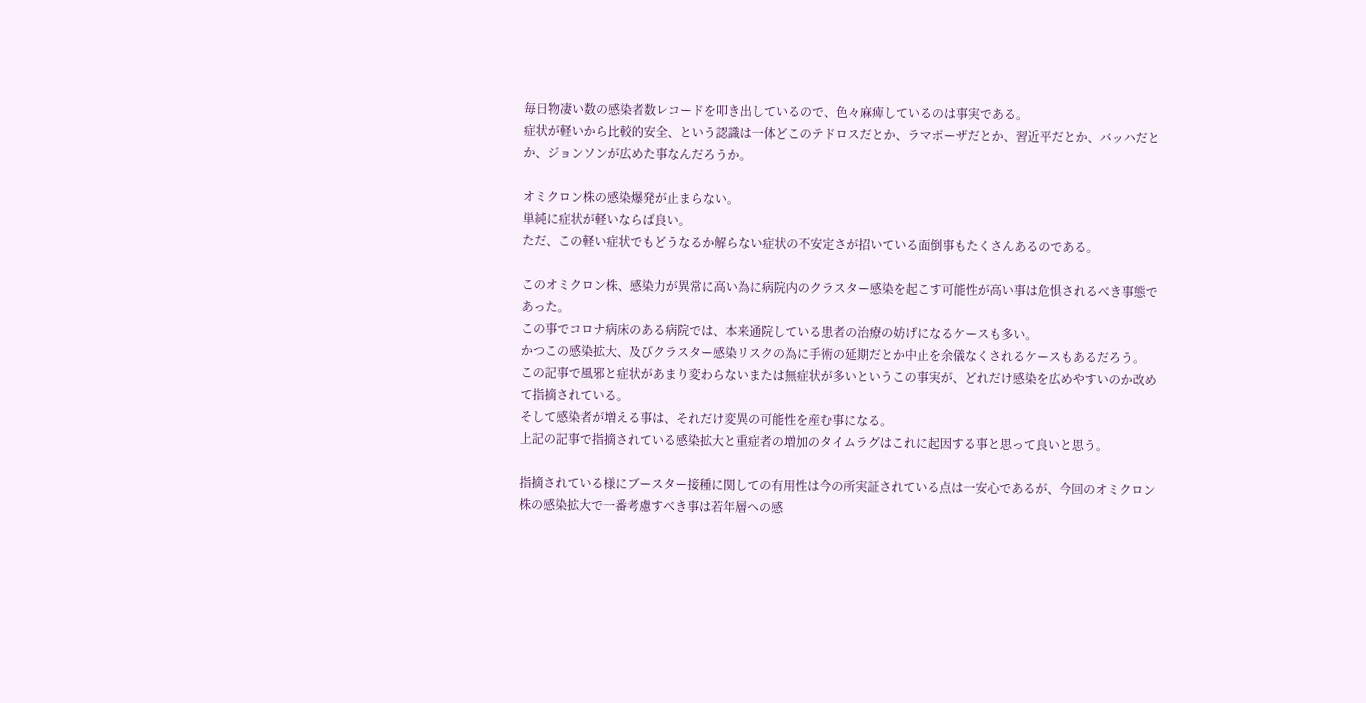毎日物凄い数の感染者数レコードを叩き出しているので、色々麻痺しているのは事実である。
症状が軽いから比較的安全、という認識は一体どこのテドロスだとか、ラマポーザだとか、習近平だとか、バッハだとか、ジョンソンが広めた事なんだろうか。

オミクロン株の感染爆発が止まらない。
単純に症状が軽いならば良い。
ただ、この軽い症状でもどうなるか解らない症状の不安定さが招いている面倒事もたくさんあるのである。

このオミクロン株、感染力が異常に高い為に病院内のクラスター感染を起こす可能性が高い事は危惧されるべき事態であった。
この事でコロナ病床のある病院では、本来通院している患者の治療の妨げになるケースも多い。
かつこの感染拡大、及びクラスター感染リスクの為に手術の延期だとか中止を余儀なくされるケースもあるだろう。
この記事で風邪と症状があまり変わらないまたは無症状が多いというこの事実が、どれだけ感染を広めやすいのか改めて指摘されている。
そして感染者が増える事は、それだけ変異の可能性を産む事になる。
上記の記事で指摘されている感染拡大と重症者の増加のタイムラグはこれに起因する事と思って良いと思う。

指摘されている様にブースター接種に関しての有用性は今の所実証されている点は一安心であるが、今回のオミクロン株の感染拡大で一番考慮すべき事は若年層への感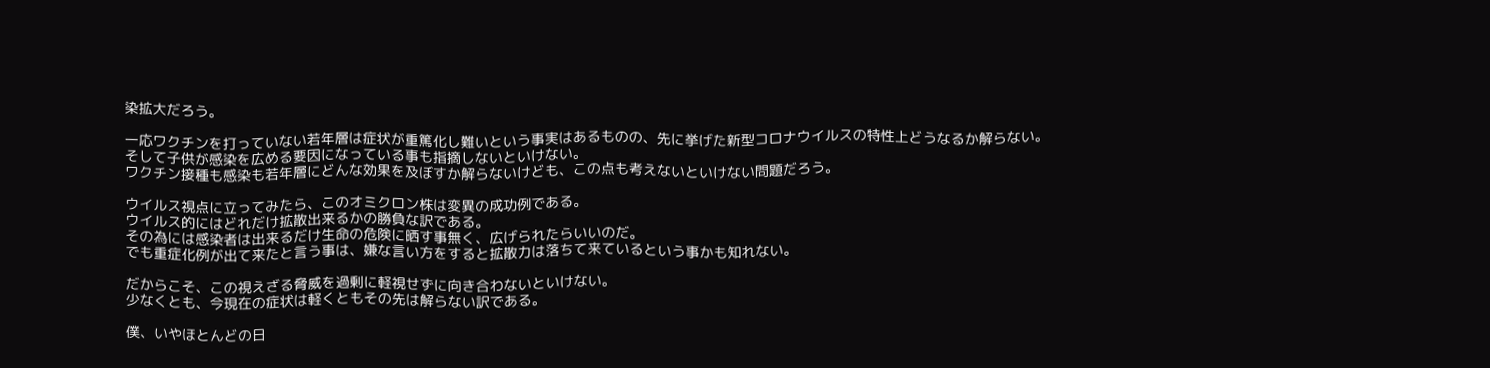染拡大だろう。

一応ワクチンを打っていない若年層は症状が重篤化し難いという事実はあるものの、先に挙げた新型コロナウイルスの特性上どうなるか解らない。
そして子供が感染を広める要因になっている事も指摘しないといけない。
ワクチン接種も感染も若年層にどんな効果を及ぼすか解らないけども、この点も考えないといけない問題だろう。

ウイルス視点に立ってみたら、このオミクロン株は変異の成功例である。
ウイルス的にはどれだけ拡散出来るかの勝負な訳である。
その為には感染者は出来るだけ生命の危険に晒す事無く、広げられたらいいのだ。
でも重症化例が出て来たと言う事は、嫌な言い方をすると拡散力は落ちて来ているという事かも知れない。

だからこそ、この視えざる脅威を過剰に軽視せずに向き合わないといけない。
少なくとも、今現在の症状は軽くともその先は解らない訳である。

僕、いやほとんどの日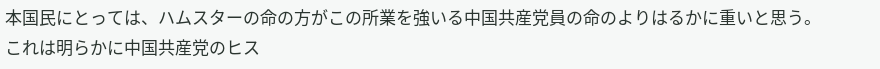本国民にとっては、ハムスターの命の方がこの所業を強いる中国共産党員の命のよりはるかに重いと思う。
これは明らかに中国共産党のヒス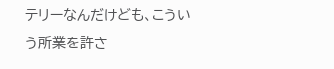テリーなんだけども、こういう所業を許さ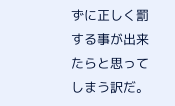ずに正しく罰する事が出来たらと思ってしまう訳だ。